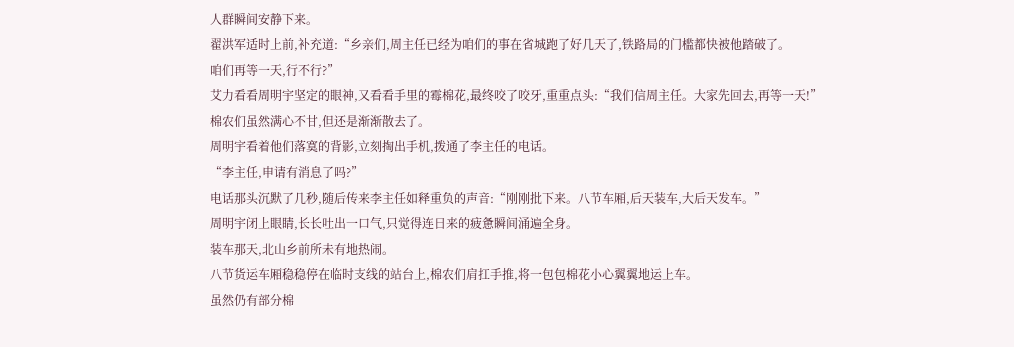人群瞬间安静下来。
翟洪军适时上前,补充道:“乡亲们,周主任已经为咱们的事在省城跑了好几天了,铁路局的门槛都快被他踏破了。
咱们再等一天,行不行?”
艾力看看周明宇坚定的眼神,又看看手里的霉棉花,最终咬了咬牙,重重点头:“我们信周主任。大家先回去,再等一天!”
棉农们虽然满心不甘,但还是渐渐散去了。
周明宇看着他们落寞的背影,立刻掏出手机,拨通了李主任的电话。
“李主任,申请有消息了吗?”
电话那头沉默了几秒,随后传来李主任如释重负的声音:“刚刚批下来。八节车厢,后天装车,大后天发车。”
周明宇闭上眼睛,长长吐出一口气,只觉得连日来的疲惫瞬间涌遍全身。
装车那天,北山乡前所未有地热闹。
八节货运车厢稳稳停在临时支线的站台上,棉农们肩扛手推,将一包包棉花小心翼翼地运上车。
虽然仍有部分棉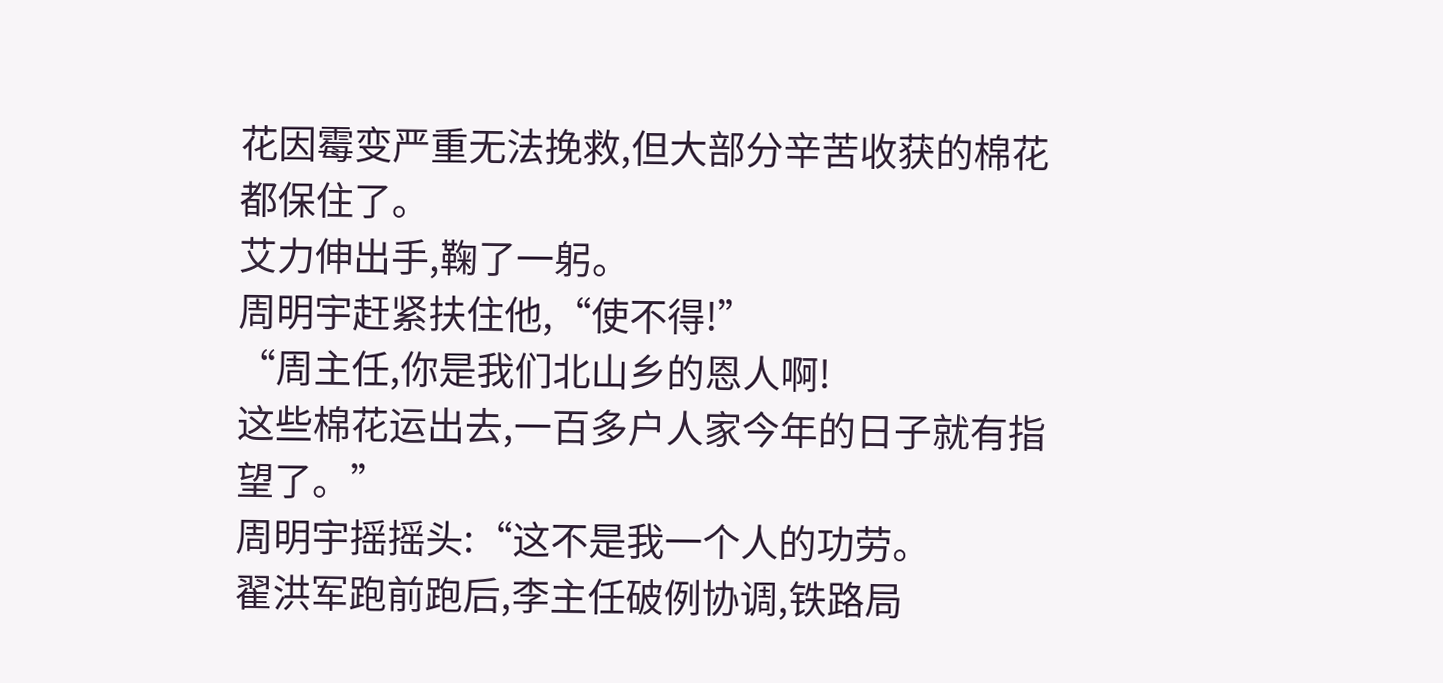花因霉变严重无法挽救,但大部分辛苦收获的棉花都保住了。
艾力伸出手,鞠了一躬。
周明宇赶紧扶住他,“使不得!”
“周主任,你是我们北山乡的恩人啊!
这些棉花运出去,一百多户人家今年的日子就有指望了。”
周明宇摇摇头:“这不是我一个人的功劳。
翟洪军跑前跑后,李主任破例协调,铁路局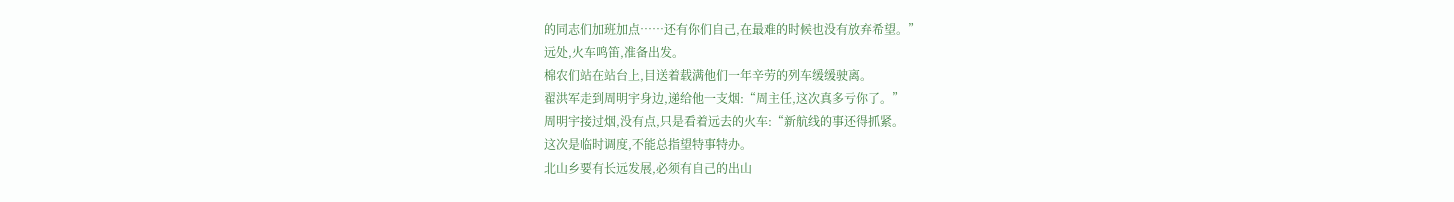的同志们加班加点……还有你们自己,在最难的时候也没有放弃希望。”
远处,火车鸣笛,准备出发。
棉农们站在站台上,目送着载满他们一年辛劳的列车缓缓驶离。
翟洪军走到周明宇身边,递给他一支烟:“周主任,这次真多亏你了。”
周明宇接过烟,没有点,只是看着远去的火车:“新航线的事还得抓紧。
这次是临时调度,不能总指望特事特办。
北山乡要有长远发展,必须有自己的出山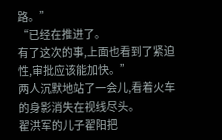路。”
“已经在推进了。
有了这次的事,上面也看到了紧迫性,审批应该能加快。”
两人沉默地站了一会儿,看着火车的身影消失在视线尽头。
翟洪军的儿子翟阳把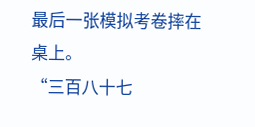最后一张模拟考卷摔在桌上。
“三百八十七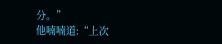分。”
他喃喃道:“上次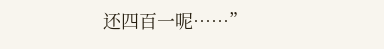还四百一呢……”